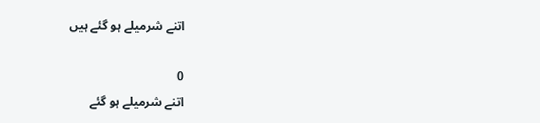اتنے شرمیلے ہو گئے ہیں

0
اتنے شرمیلے ہو گئے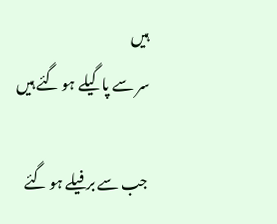ہیں
سر سے پا گیلے ہو گئے ہیں

جب سے برفیلے ہو گئے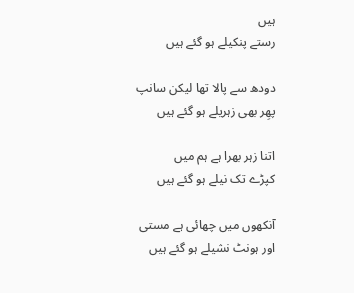ہیں
رستے پنکیلے ہو گئے ہیں

دودھ سے پالا تھا لیکن سانپ
پھِر بھی زہریلے ہو گئے ہیں

اتنا زہر بھرا ہے ہم میں
کپڑے تک نیلے ہو گئے ہیں

آنکھوں میں چھائی ہے مستی
اور ہونٹ نشیلے ہو گئے ہیں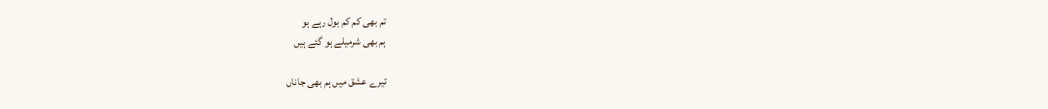تم بھی کم کم بول رہے ہو
ہم بھی شرمیلے ہو گئے ہیں

تیرے عشق میں ہم بھی جاناں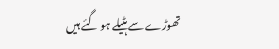تھوڑے سے ہٹیلے ہو گئے ہیں